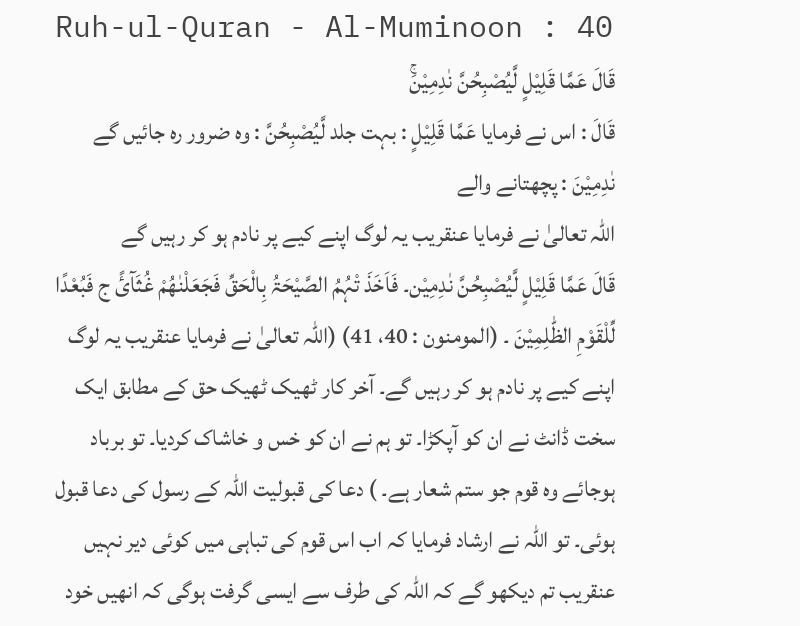Ruh-ul-Quran - Al-Muminoon : 40
قَالَ عَمَّا قَلِیْلٍ لَّیُصْبِحُنَّ نٰدِمِیْنَۚ
قَالَ : اس نے فرمایا عَمَّا قَلِيْلٍ : بہت جلد لَّيُصْبِحُنَّ : وہ ضرور رہ جائیں گے نٰدِمِيْنَ : پچھتانے والے
اللہ تعالیٰ نے فرمایا عنقریب یہ لوگ اپنے کیے پر نادم ہو کر رہیں گے
قَالَ عَمَّا قَلِیْلٍ لَّیُصْبِحُنَّ نٰدِمِیْن۔ فَاَخَذَ تْہُمُ الصَّیْحَۃُ بِالْحَقِّ فَجَعَلْنٰھُمْ غُثَآئً ج فَبُعْدًا لِّلْقَوْمِ الظّٰلِمِیْنَ ۔ (المومنون : 40، 41) (اللہ تعالیٰ نے فرمایا عنقریب یہ لوگ اپنے کیے پر نادم ہو کر رہیں گے۔ آخر کار ٹھیک ٹھیک حق کے مطابق ایک سخت ڈانٹ نے ان کو آپکڑا۔ تو ہم نے ان کو خس و خاشاک کردیا۔ تو برباد ہوجائے وہ قوم جو ستم شعار ہے۔ ) دعا کی قبولیت اللہ کے رسول کی دعا قبول ہوئی۔ تو اللہ نے ارشاد فرمایا کہ اب اس قوم کی تباہی میں کوئی دیر نہیں عنقریب تم دیکھو گے کہ اللہ کی طرف سے ایسی گرفت ہوگی کہ انھیں خود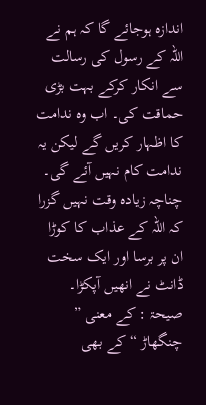اندازہ ہوجائے گا کہ ہم نے اللہ کے رسول کی رسالت سے انکار کرکے بہت بڑی حماقت کی۔ اب وہ ندامت کا اظہار کریں گے لیکن یہ ندامت کام نہیں آئے گی۔ چناچہ زیادہ وقت نہیں گزرا کہ اللہ کے عذاب کا کوڑا ان پر برسا اور ایک سخت ڈانٹ نے انھیں آپکڑا۔ صیحۃ : کے معنی ” چنگھاڑ “ کے بھی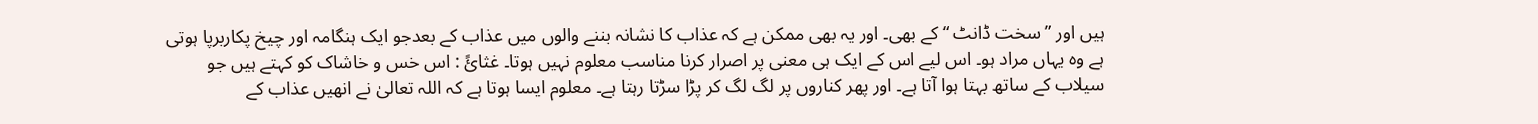ہیں اور ” سخت ڈانٹ “ کے بھی۔ اور یہ بھی ممکن ہے کہ عذاب کا نشانہ بننے والوں میں عذاب کے بعدجو ایک ہنگامہ اور چیخ پکاربرپا ہوتی ہے وہ یہاں مراد ہو۔ اس لیے اس کے ایک ہی معنی پر اصرار کرنا مناسب معلوم نہیں ہوتا۔ غثائً : اس خس و خاشاک کو کہتے ہیں جو سیلاب کے ساتھ بہتا ہوا آتا ہے۔ اور پھر کناروں پر لگ لگ کر پڑا سڑتا رہتا ہے۔ معلوم ایسا ہوتا ہے کہ اللہ تعالیٰ نے انھیں عذاب کے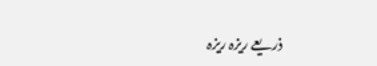ذریعے ریزہ ریزہ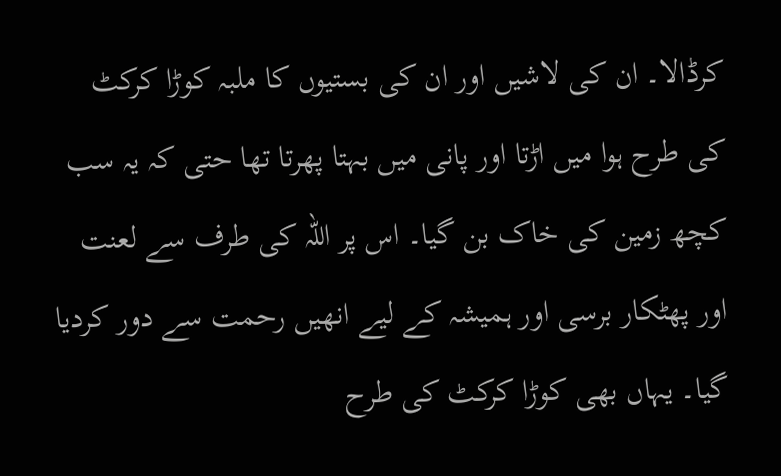کرڈالا۔ ان کی لاشیں اور ان کی بستیوں کا ملبہ کوڑا کرکٹ کی طرح ہوا میں اڑتا اور پانی میں بہتا پھرتا تھا حتی کہ یہ سب کچھ زمین کی خاک بن گیا۔ اس پر اللہ کی طرف سے لعنت اور پھٹکار برسی اور ہمیشہ کے لیے انھیں رحمت سے دور کردیا گیا۔ یہاں بھی کوڑا کرکٹ کی طرح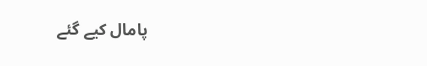پامال کیے گئے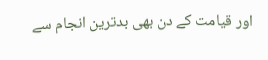اور قیامت کے دن بھی بدترین انجام سے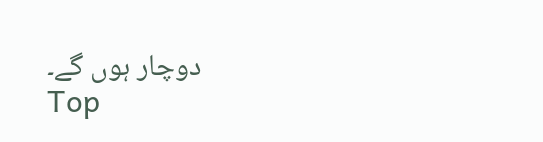دوچار ہوں گے۔
Top